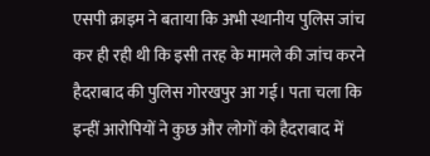एसपी क्राइम ने बताया कि अभी स्थानीय पुलिस जांच कर ही रही थी कि इसी तरह के मामले की जांच करने हैदराबाद की पुलिस गोरखपुर आ गई। पता चला कि इन्हीं आरोपियों ने कुछ और लोगों को हैदराबाद में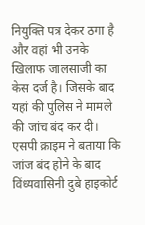नियुक्ति पत्र देकर ठगा है और वहां भी उनके खिलाफ जालसाजी का केस दर्ज है। जिसके बाद यहां की पुलिस ने मामले की जांच बंद कर दी।
एसपी क्राइम ने बताया कि जांज बंद होने के बाद विंध्यवासिनी दुबे हाइकोर्ट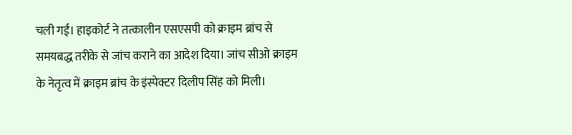चली गईं। हाइकोर्ट ने तत्कालीन एसएसपी को क्राइम ब्रांच से समयबद्ध तरीके से जांच कराने का आदेश दिया। जांच सीओ क्राइम के नेतृत्व में क्राइम ब्रांच के इंस्पेक्टर दिलीप सिंह को मिली।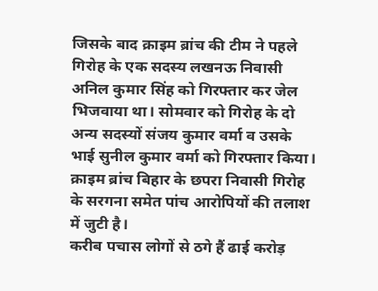जिसके बाद क्राइम ब्रांच की टीम ने पहले गिरोह के एक सदस्य लखनऊ निवासी अनिल कुमार सिंह को गिरफ्तार कर जेल भिजवाया था। सोमवार को गिरोह के दो अन्य सदस्यों संजय कुमार वर्मा व उसके भाई सुनील कुमार वर्मा को गिरफ्तार किया। क्राइम ब्रांच बिहार के छपरा निवासी गिरोह के सरगना समेत पांच आरोपियों की तलाश में जुटी है।
करीब पचास लोगों से ठगे हैं ढाई करोड़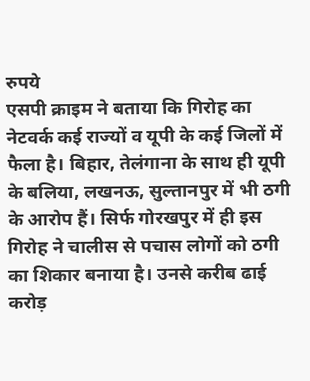रुपये
एसपी क्राइम ने बताया कि गिरोह का नेटवर्क कई राज्यों व यूपी के कई जिलों में फैला है। बिहार, तेलंगाना के साथ ही यूपी के बलिया, लखनऊ, सुल्तानपुर में भी ठगी के आरोप हैं। सिर्फ गोरखपुर में ही इस गिरोह ने चालीस से पचास लोगों को ठगी का शिकार बनाया है। उनसे करीब ढाई करोड़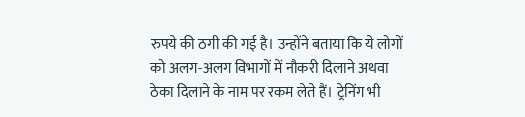रुपये की ठगी की गई है। उन्होंने बताया कि ये लोगों को अलग-अलग विभागों में नौकरी दिलाने अथवा ठेका दिलाने के नाम पर रकम लेते हैं। ट्रेनिंग भी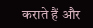कराते हैं और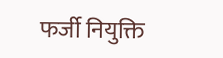फर्जी नियुक्ति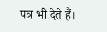पत्र भी देते हैं।